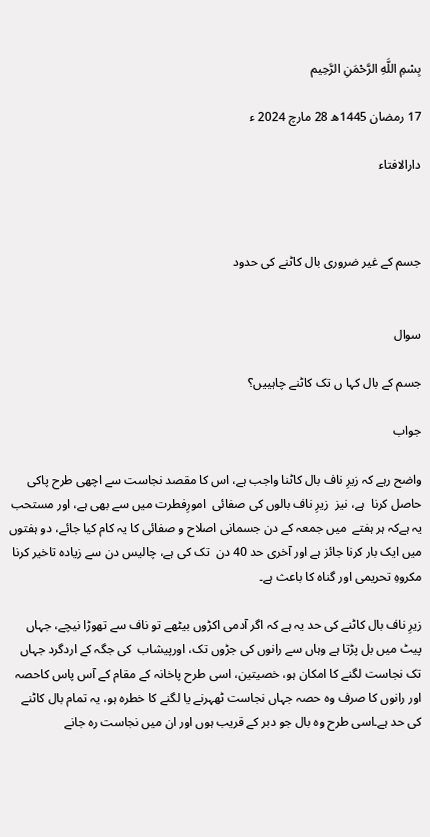بِسْمِ اللَّهِ الرَّحْمَنِ الرَّحِيم

17 رمضان 1445ھ 28 مارچ 2024 ء

دارالافتاء



جسم کے غیر ضروری بال کاٹنے کی حدود


سوال

جسم کے بال کہا ں تک کاٹنے چاہییں؟

جواب

واضح رہے کہ زیرِ ناف بال کاٹنا واجب ہے، اس کا مقصد نجاست سے اچھی طرح پاکی حاصل کرنا  ہے، نیز  زیرِ ناف بالوں کی صفائی  امورِفطرت میں سے بھی ہے، اور مستحب یہ ہےکہ ہر ہفتے  میں جمعہ کے دن جسمانی اصلاح و صفائی کا یہ کام کیا جائے، دو ہفتوں میں ایک بار کرنا جائز ہے اور آخری حد 40 دن  تک کی ہے، چالیس دن سے زیادہ تاخیر کرنا مکروہِ تحریمی اور گناہ کا باعث ہے۔

زیرِ ناف بال کاٹنے کی حد یہ ہے کہ اگر آدمی اکڑوں بیٹھے تو ناف سے تھوڑا نیچے، جہاں پیٹ میں بل پڑتا ہے وہاں سے رانوں کی جڑوں تک، اورپیشاب  کی جگہ کے اردگرد جہاں تک نجاست لگنے کا امکان ہو، خصیتین، اسی طرح پاخانہ کے مقام کے آس پاس کاحصہ اور رانوں کا صرف وہ حصہ جہاں نجاست ٹھہرنے یا لگنے کا خطرہ ہو، یہ تمام بال کاٹنے کی حد ہے۔اسی طرح وہ بال جو دبر کے قریب ہوں اور ان میں نجاست رہ جانے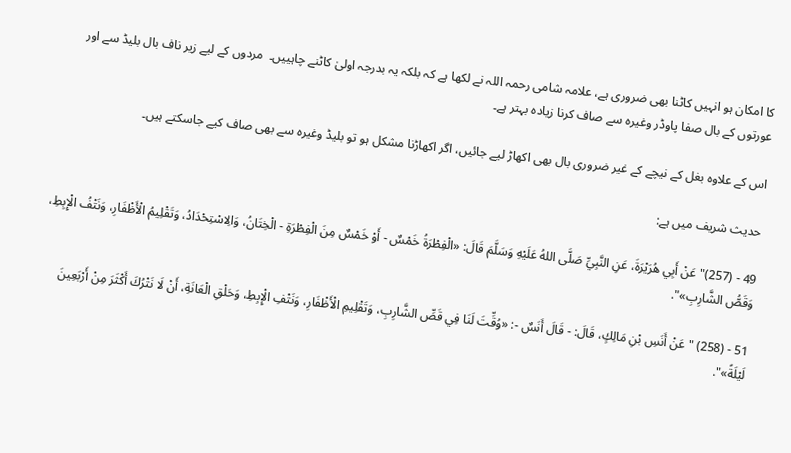کا امکان ہو انہیں کاٹنا بھی ضروری ہے، علامہ شامی رحمہ اللہ نے لکھا ہے کہ بلکہ یہ بدرجہ اولیٰ کاٹنے چاہییں۔  مردوں کے لیے زیر ناف بال بلیڈ سے اور عورتوں کے بال صفا پاوڈر وغیرہ سے صاف کرنا زیادہ بہتر ہے۔

اس کے علاوہ بغل کے نیچے کے غیر ضروری بال بھی اکھاڑ لیے جائیں، اگر اکھاڑنا مشکل ہو تو بلیڈ وغیرہ سے بھی صاف کیے جاسکتے ہیں۔

حدیث شریف میں ہے:

49 - (257)" عَنْ أَبِي هُرَيْرَةَ، عَنِ النَّبِيِّ صَلَّى اللهُ عَلَيْهِ وَسَلَّمَ قَالَ: «الْفِطْرَةُ خَمْسٌ - أَوْ خَمْسٌ مِنَ الْفِطْرَةِ - الْخِتَانُ، وَالِاسْتِحْدَادُ، وَتَقْلِيمُ الْأَظْفَارِ، وَنَتْفُ الْإِبِطِ، وَقَصُّ الشَّارِبِ»".

51 - (258) " عَنْ أَنَسِ بْنِ مَالِكٍ، قَالَ: - قَالَ أَنَسٌ -: «وُقِّتَ لَنَا فِي قَصِّ الشَّارِبِ، وَتَقْلِيمِ الْأَظْفَارِ، وَنَتْفِ الْإِبِطِ، وَحَلْقِ الْعَانَةِ، أَنْ لَا نَتْرُكَ أَكْثَرَ مِنْ أَرْبَعِينَ لَيْلَةً»".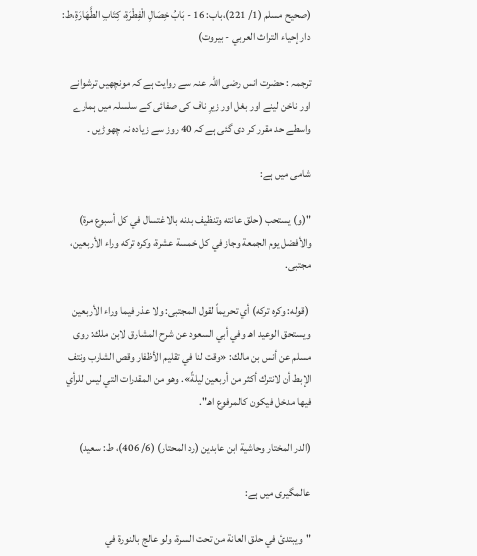(صحيح مسلم (1/ 221)،باب: 16 - بَابُ خِصَالِ الْفِطْرَةِ، كِتَابِ الطَّهَارَةِ،ط:  دار إحياء التراث العربي - بيروت)

ترجمہ : حضرت انس رضی اللہ عنہ سے روایت ہے کہ مونچھیں ترشوانے اور ناخن لینے اور بغل اور زیرِ ناف کی صفائی کے سلسلہ میں ہمارے واسطے حد مقرر کر دی گئی ہے کہ 40 روز سے زیادہ نہ چھوڑیں ۔

شامی میں ہے:

"(و) يستحب (حلق عانته وتنظيف بدنه بالاغتسال في كل أسبوع مرة) والأفضل يوم الجمعة وجاز في كل خمسة عشرة، وكره تركه وراء الأربعين، مجتبى.

 (قوله: وكره تركه) أي تحريماً لقول المجتبى: ولا عذر فيما وراء الأربعين ويستحق الوعيد اهـ وفي أبي السعود عن شرح المشارق لابن ملك: روى مسلم عن أنس بن مالك: «وقت لنا في تقليم الأظفار وقص الشارب ونتف الإبط أن لانترك أكثر من أربعين ليلةً». وهو من المقدرات التي ليس للرأي فيها مدخل فيكون كالمرفوع اهـ".

(الدر المختار وحاشية ابن عابدين (رد المحتار) (6/ 406)، ط: سعید)

عالمگیری میں ہے:

"ويبتدئ في حلق العانة من تحت السرة، ولو عالج بالنورة في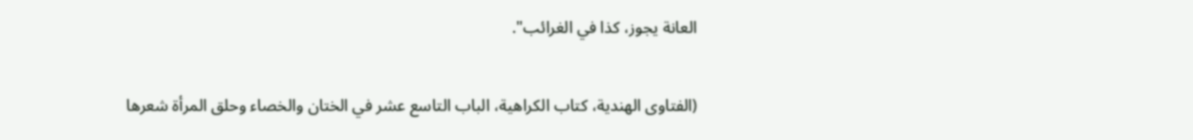العانة يجوز، كذا في الغرائب".

(الفتاوی الهندیة، کتاب الکراهیة، الباب التاسع عشر في الختان والخصاء وحلق المرأة شعرها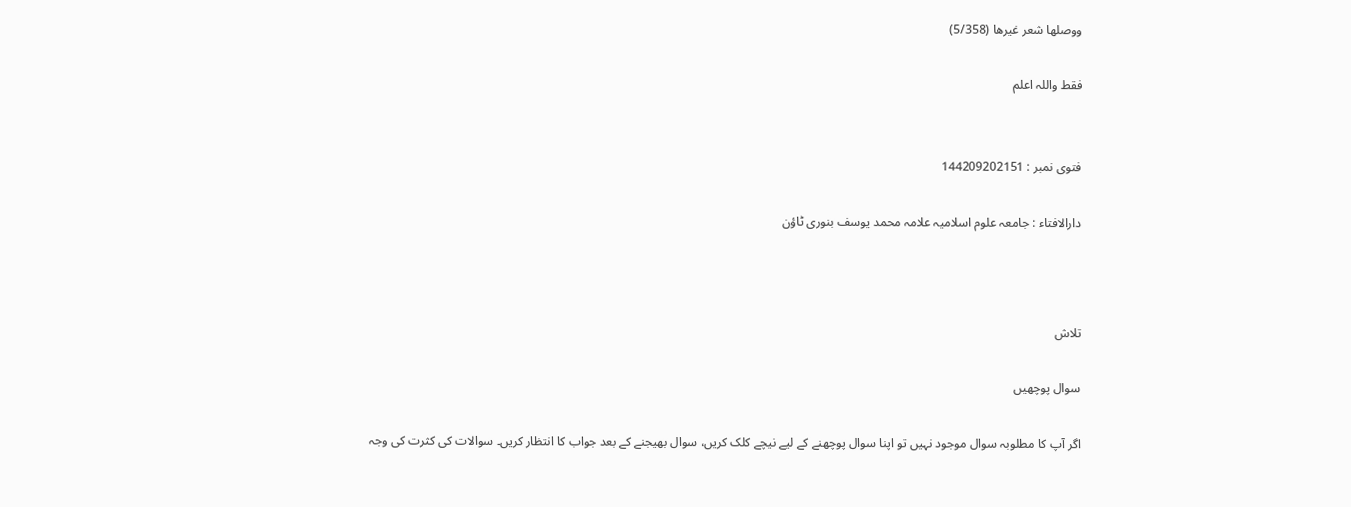ووصلها شعر غيرها (5/358)

فقط واللہ اعلم


فتوی نمبر : 144209202151

دارالافتاء : جامعہ علوم اسلامیہ علامہ محمد یوسف بنوری ٹاؤن



تلاش

سوال پوچھیں

اگر آپ کا مطلوبہ سوال موجود نہیں تو اپنا سوال پوچھنے کے لیے نیچے کلک کریں، سوال بھیجنے کے بعد جواب کا انتظار کریں۔ سوالات کی کثرت کی وجہ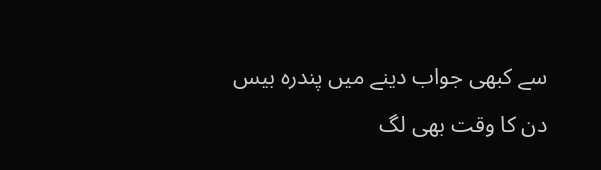سے کبھی جواب دینے میں پندرہ بیس دن کا وقت بھی لگ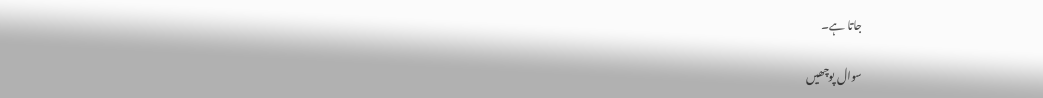جاتا ہے۔

سوال پوچھیں